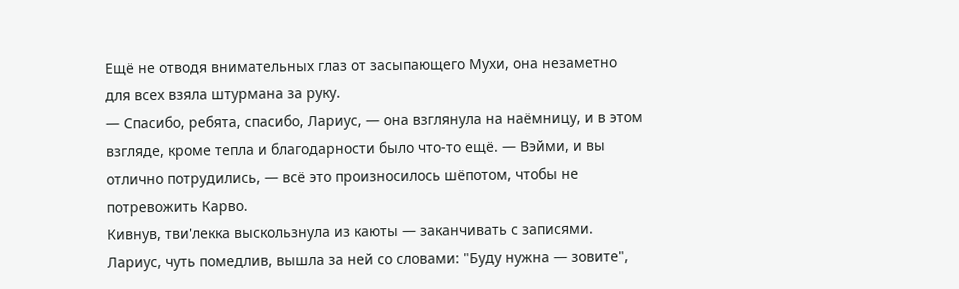Ещё не отводя внимательных глаз от засыпающего Мухи, она незаметно для всех взяла штурмана за руку.
— Спасибо, ребята, спасибо, Лариус, — она взглянула на наёмницу, и в этом взгляде, кроме тепла и благодарности было что-то ещё. — Вэйми, и вы отлично потрудились, — всё это произносилось шёпотом, чтобы не потревожить Карво.
Кивнув, тви'лекка выскользнула из каюты — заканчивать с записями. Лариус, чуть помедлив, вышла за ней со словами: "Буду нужна — зовите",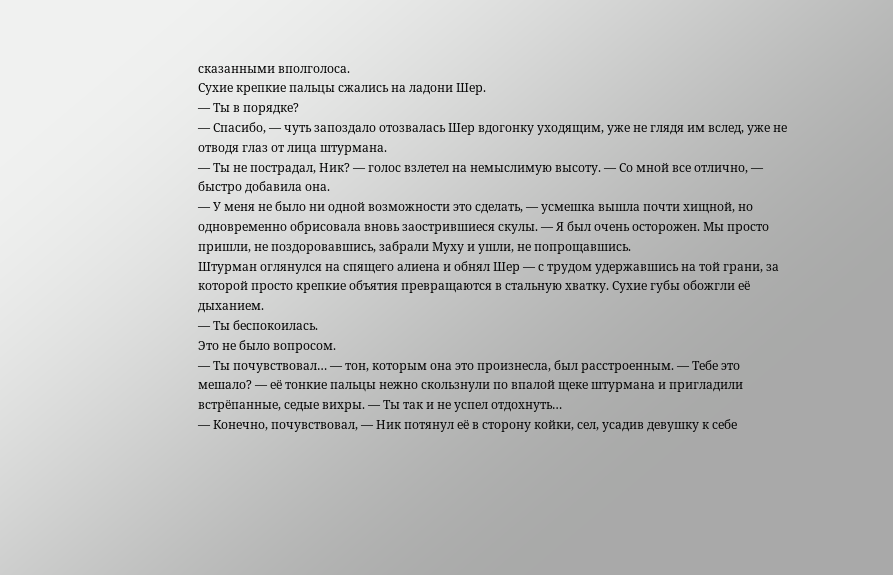сказанными вполголоса.
Сухие крепкие пальцы сжались на ладони Шер.
— Ты в порядке?
— Спасибо, — чуть запоздало отозвалась Шер вдогонку уходящим, уже не глядя им вслед, уже не отводя глаз от лица штурмана.
— Ты не пострадал, Ник? — голос взлетел на немыслимую высоту. — Со мной все отлично, — быстро добавила она.
— У меня не было ни одной возможности это сделать, — усмешка вышла почти хищной, но одновременно обрисовала вновь заострившиеся скулы. — Я был очень осторожен. Мы просто пришли, не поздоровавшись, забрали Муху и ушли, не попрощавшись.
Штурман оглянулся на спящего алиена и обнял Шер — с трудом удержавшись на той грани, за которой просто крепкие объятия превращаются в стальную хватку. Сухие губы обожгли её дыханием.
— Ты беспокоилась.
Это не было вопросом.
— Ты почувствовал… — тон, которым она это произнесла, был расстроенным. — Тебе это мешало? — её тонкие пальцы нежно скользнули по впалой щеке штурмана и пригладили встрёпанные, седые вихры. — Ты так и не успел отдохнуть…
— Конечно, почувствовал, — Ник потянул её в сторону койки, сел, усадив девушку к себе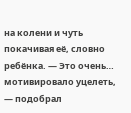на колени и чуть покачивая её, словно ребёнка. — Это очень… мотивировало уцелеть, — подобрал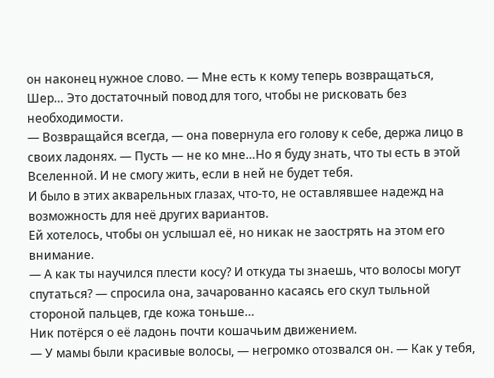он наконец нужное слово. — Мне есть к кому теперь возвращаться, Шер… Это достаточный повод для того, чтобы не рисковать без необходимости.
— Возвращайся всегда, — она повернула его голову к себе, держа лицо в своих ладонях. — Пусть — не ко мне…Но я буду знать, что ты есть в этой Вселенной. И не смогу жить, если в ней не будет тебя.
И было в этих акварельных глазах, что-то, не оставлявшее надежд на возможность для неё других вариантов.
Ей хотелось, чтобы он услышал её, но никак не заострять на этом его внимание.
— А как ты научился плести косу? И откуда ты знаешь, что волосы могут спутаться? — спросила она, зачарованно касаясь его скул тыльной стороной пальцев, где кожа тоньше…
Ник потёрся о её ладонь почти кошачьим движением.
— У мамы были красивые волосы, — негромко отозвался он. — Как у тебя,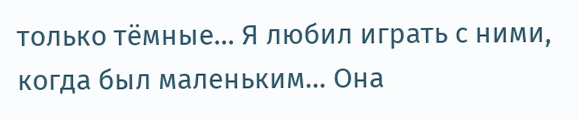только тёмные… Я любил играть с ними, когда был маленьким… Она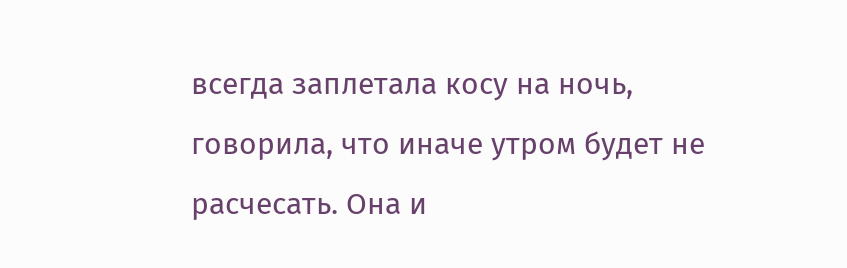всегда заплетала косу на ночь, говорила, что иначе утром будет не расчесать. Она и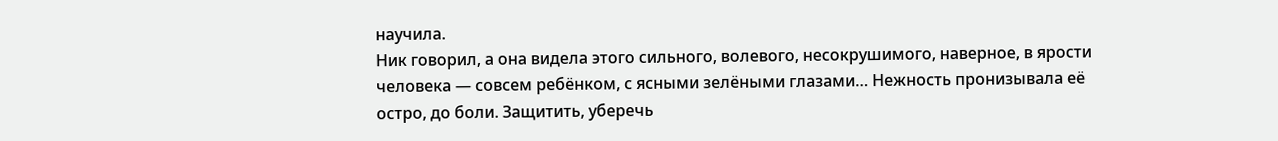научила.
Ник говорил, а она видела этого сильного, волевого, несокрушимого, наверное, в ярости человека — совсем ребёнком, с ясными зелёными глазами… Нежность пронизывала её остро, до боли. Защитить, уберечь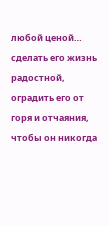любой ценой… сделать его жизнь радостной, оградить его от горя и отчаяния, чтобы он никогда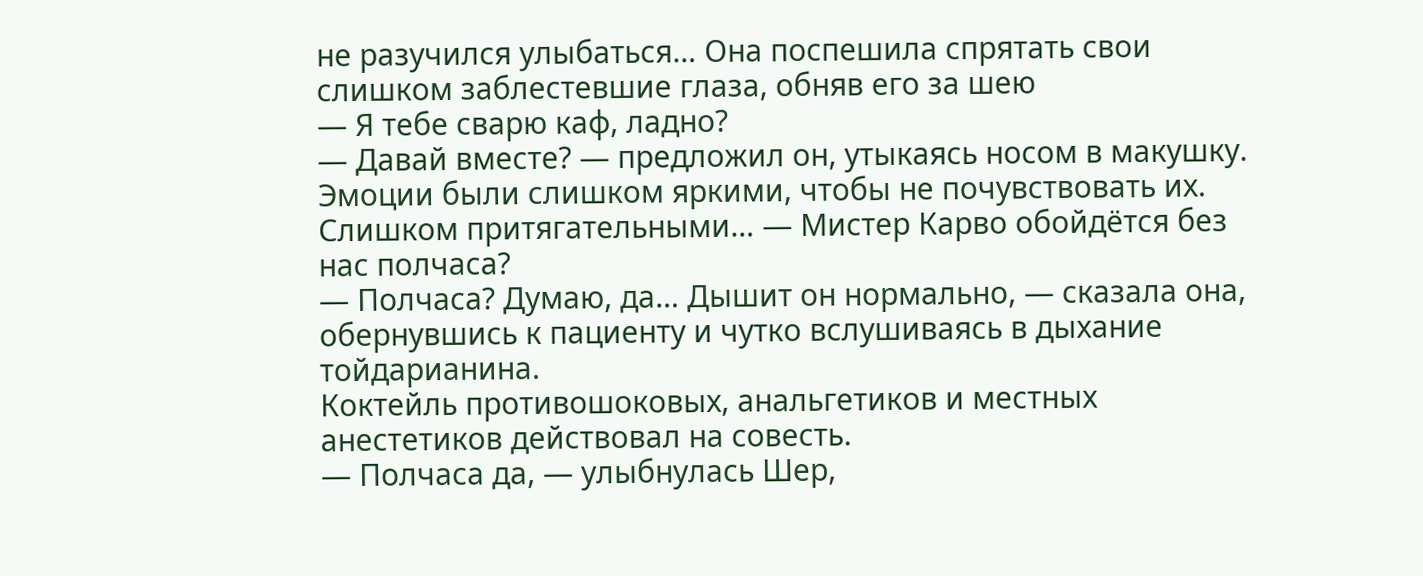не разучился улыбаться… Она поспешила спрятать свои слишком заблестевшие глаза, обняв его за шею
— Я тебе сварю каф, ладно?
— Давай вместе? — предложил он, утыкаясь носом в макушку. Эмоции были слишком яркими, чтобы не почувствовать их. Слишком притягательными… — Мистер Карво обойдётся без нас полчаса?
— Полчаса? Думаю, да… Дышит он нормально, — сказала она, обернувшись к пациенту и чутко вслушиваясь в дыхание тойдарианина.
Коктейль противошоковых, анальгетиков и местных анестетиков действовал на совесть.
— Полчаса да, — улыбнулась Шер,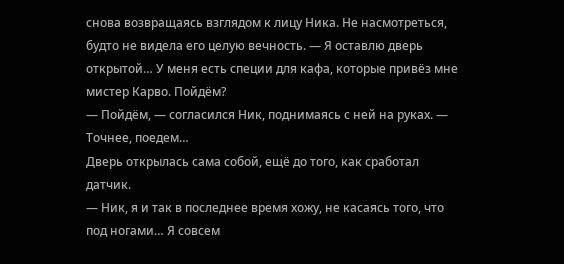снова возвращаясь взглядом к лицу Ника. Не насмотреться, будто не видела его целую вечность. — Я оставлю дверь открытой… У меня есть специи для кафа, которые привёз мне мистер Карво. Пойдём?
— Пойдём, — согласился Ник, поднимаясь с ней на руках. — Точнее, поедем…
Дверь открылась сама собой, ещё до того, как сработал датчик.
— Ник, я и так в последнее время хожу, не касаясь того, что под ногами… Я совсем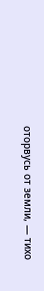оторвусь от земли, — тихо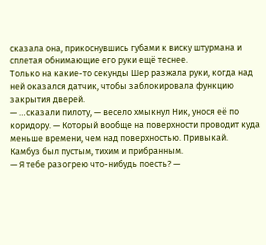сказала она, прикоснувшись губами к виску штурмана и сплетая обнимающие его руки ещё теснее.
Только на какие-то секунды Шер разжала руки, когда над ней оказался датчик, чтобы заблокировала функцию закрытия дверей.
— …сказали пилоту, — весело хмыкнул Ник, унося её по коридору. — Который вообще на поверхности проводит куда меньше времени, чем над поверхностью. Привыкай.
Камбуз был пустым, тихим и прибранным.
— Я тебе разогрею что-нибудь поесть? —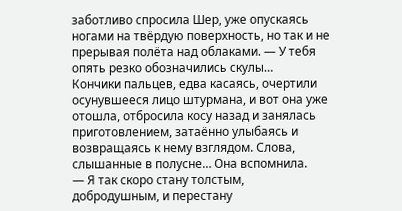заботливо спросила Шер, уже опускаясь ногами на твёрдую поверхность, но так и не прерывая полёта над облаками. — У тебя опять резко обозначились скулы…
Кончики пальцев, едва касаясь, очертили осунувшееся лицо штурмана, и вот она уже отошла, отбросила косу назад и занялась приготовлением, затаённо улыбаясь и возвращаясь к нему взглядом. Слова, слышанные в полусне… Она вспомнила.
— Я так скоро стану толстым, добродушным, и перестану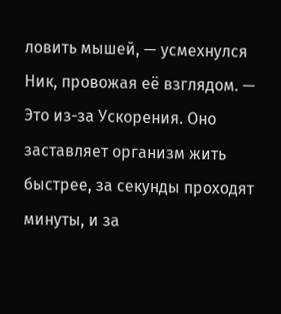ловить мышей, — усмехнулся Ник, провожая её взглядом. — Это из-за Ускорения. Оно заставляет организм жить быстрее, за секунды проходят минуты, и за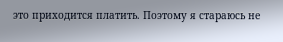это приходится платить. Поэтому я стараюсь не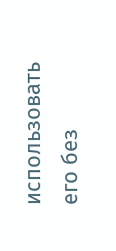использовать его без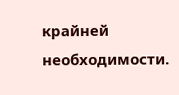крайней необходимости.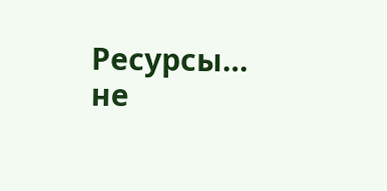Ресурсы… не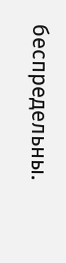беспредельны.